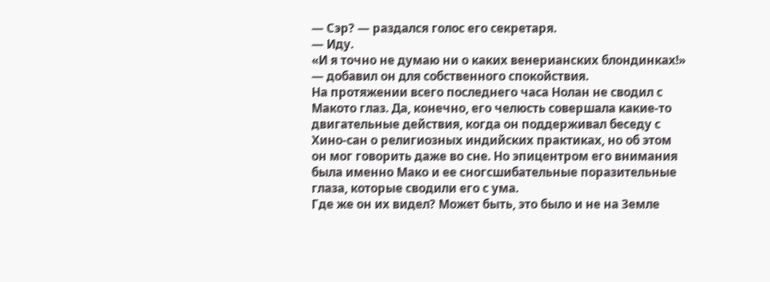— Сэр? — раздался голос его секретаря.
— Иду.
«И я точно не думаю ни о каких венерианских блондинках!» — добавил он для собственного спокойствия.
На протяжении всего последнего часа Нолан не сводил с Макото глаз. Да, конечно, его челюсть совершала какие-то двигательные действия, когда он поддерживал беседу с Хино-сан о религиозных индийских практиках, но об этом он мог говорить даже во сне. Но эпицентром его внимания была именно Мако и ее сногсшибательные поразительные глаза, которые сводили его с ума.
Где же он их видел? Может быть, это было и не на Земле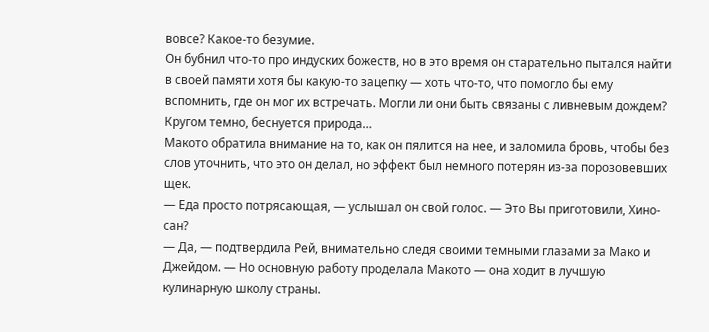вовсе? Какое-то безумие.
Он бубнил что-то про индуских божеств, но в это время он старательно пытался найти в своей памяти хотя бы какую-то зацепку — хоть что-то, что помогло бы ему вспомнить, где он мог их встречать. Могли ли они быть связаны с ливневым дождем? Кругом темно, беснуется природа…
Макото обратила внимание на то, как он пялится на нее, и заломила бровь, чтобы без слов уточнить, что это он делал, но эффект был немного потерян из-за порозовевших щек.
— Еда просто потрясающая, — услышал он свой голос. — Это Вы приготовили, Хино-сан?
— Да, — подтвердила Рей, внимательно следя своими темными глазами за Мако и Джейдом. — Но основную работу проделала Макото — она ходит в лучшую кулинарную школу страны.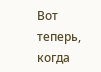Вот теперь, когда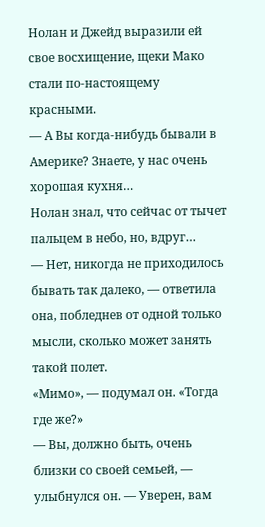Нолан и Джейд выразили ей свое восхищение, щеки Мако стали по-настоящему красными.
— А Вы когда-нибудь бывали в Америке? Знаете, у нас очень хорошая кухня…
Нолан знал, что сейчас от тычет пальцем в небо, но, вдруг…
— Нет, никогда не приходилось бывать так далеко, — ответила она, побледнев от одной только мысли, сколько может занять такой полет.
«Мимо», — подумал он. «Тогда где же?»
— Вы, должно быть, очень близки со своей семьей, — улыбнулся он. — Уверен, вам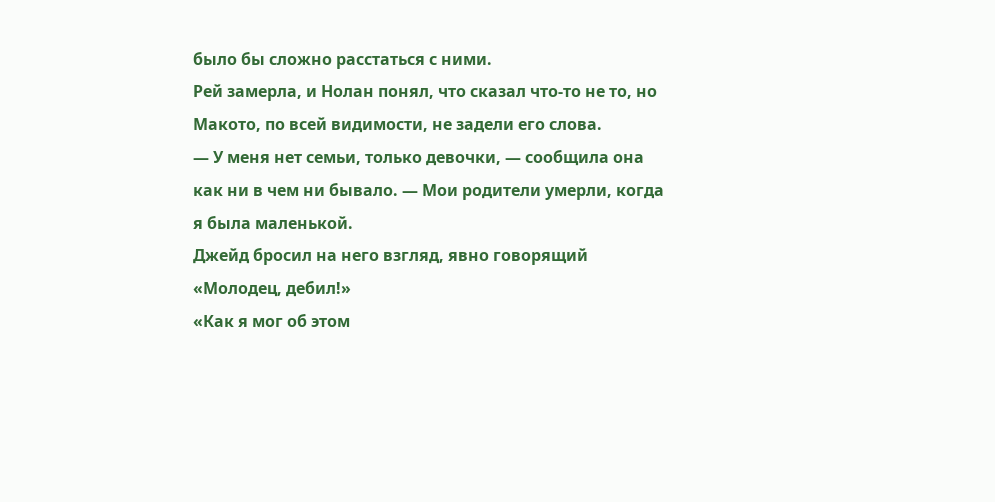было бы сложно расстаться с ними.
Рей замерла, и Нолан понял, что сказал что-то не то, но Макото, по всей видимости, не задели его слова.
— У меня нет семьи, только девочки, — сообщила она как ни в чем ни бывало. — Мои родители умерли, когда я была маленькой.
Джейд бросил на него взгляд, явно говорящий «Молодец, дебил!»
«Как я мог об этом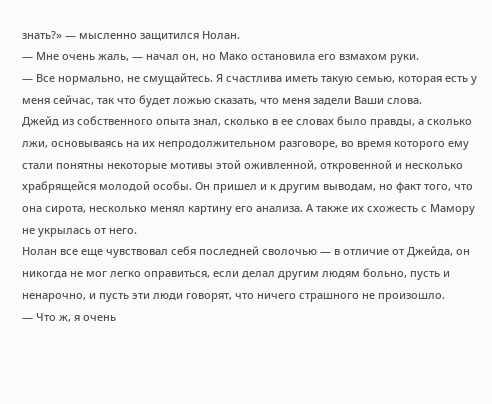знать?» — мысленно защитился Нолан.
— Мне очень жаль, — начал он, но Мако остановила его взмахом руки.
— Все нормально, не смущайтесь. Я счастлива иметь такую семью, которая есть у меня сейчас, так что будет ложью сказать, что меня задели Ваши слова.
Джейд из собственного опыта знал, сколько в ее словах было правды, а сколько лжи, основываясь на их непродолжительном разговоре, во время которого ему стали понятны некоторые мотивы этой оживленной, откровенной и несколько храбрящейся молодой особы. Он пришел и к другим выводам, но факт того, что она сирота, несколько менял картину его анализа. А также их схожесть с Мамору не укрылась от него.
Нолан все еще чувствовал себя последней сволочью — в отличие от Джейда, он никогда не мог легко оправиться, если делал другим людям больно, пусть и ненарочно, и пусть эти люди говорят, что ничего страшного не произошло.
— Что ж, я очень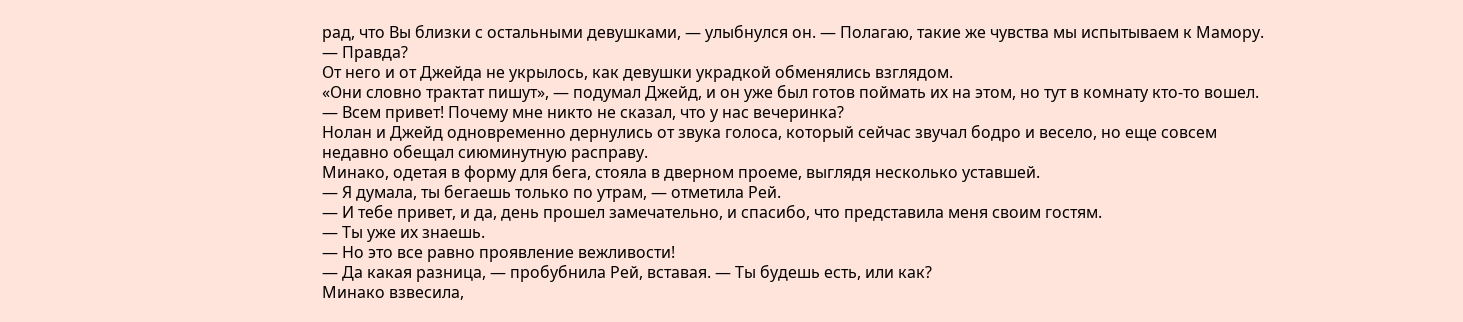рад, что Вы близки с остальными девушками, — улыбнулся он. — Полагаю, такие же чувства мы испытываем к Мамору.
— Правда?
От него и от Джейда не укрылось, как девушки украдкой обменялись взглядом.
«Они словно трактат пишут», — подумал Джейд, и он уже был готов поймать их на этом, но тут в комнату кто-то вошел.
— Всем привет! Почему мне никто не сказал, что у нас вечеринка?
Нолан и Джейд одновременно дернулись от звука голоса, который сейчас звучал бодро и весело, но еще совсем недавно обещал сиюминутную расправу.
Минако, одетая в форму для бега, стояла в дверном проеме, выглядя несколько уставшей.
— Я думала, ты бегаешь только по утрам, — отметила Рей.
— И тебе привет, и да, день прошел замечательно, и спасибо, что представила меня своим гостям.
— Ты уже их знаешь.
— Но это все равно проявление вежливости!
— Да какая разница, — пробубнила Рей, вставая. — Ты будешь есть, или как?
Минако взвесила,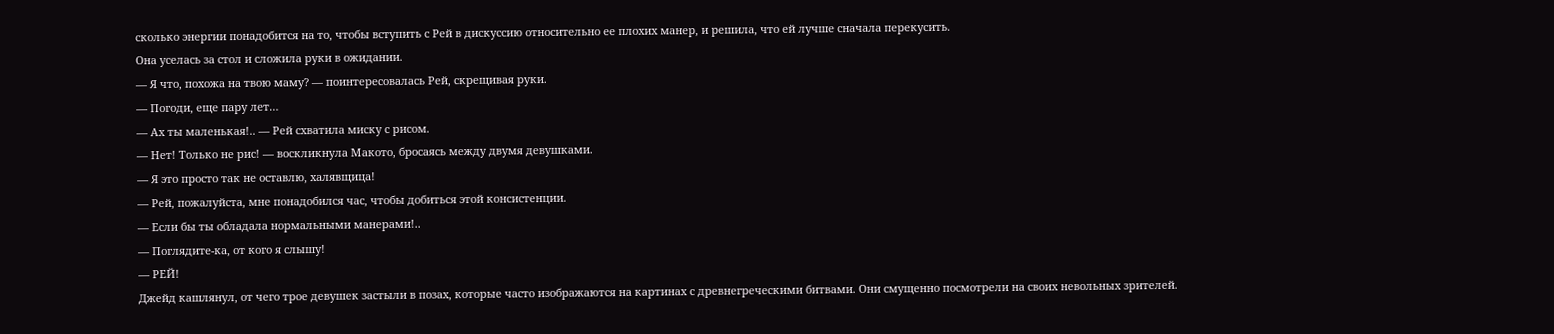сколько энергии понадобится на то, чтобы вступить с Рей в дискуссию относительно ее плохих манер, и решила, что ей лучше сначала перекусить.
Она уселась за стол и сложила руки в ожидании.
— Я что, похожа на твою маму? — поинтересовалась Рей, скрещивая руки.
— Погоди, еще пару лет…
— Ах ты маленькая!.. — Рей схватила миску с рисом.
— Нет! Только не рис! — воскликнула Макото, бросаясь между двумя девушками.
— Я это просто так не оставлю, халявщица!
— Рей, пожалуйста, мне понадобился час, чтобы добиться этой консистенции.
— Если бы ты обладала нормальными манерами!..
— Поглядите-ка, от кого я слышу!
— РЕЙ!
Джейд кашлянул, от чего трое девушек застыли в позах, которые часто изображаются на картинах с древнегреческими битвами. Они смущенно посмотрели на своих невольных зрителей.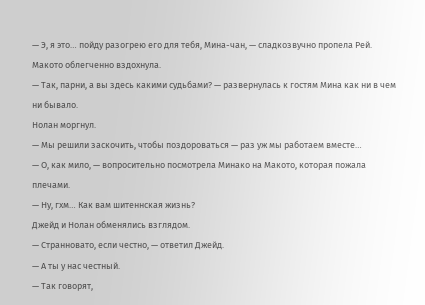— Э, я это… пойду разогрею его для тебя, Мина-чан, — сладкозвучно пропела Рей.
Макото облегченно вздохнула.
— Так, парни, а вы здесь какими судьбами? — развернулась к гостям Мина как ни в чем ни бывало.
Нолан моргнул.
— Мы решили заскочить, чтобы поздороваться — раз уж мы работаем вместе…
— О, как мило, — вопросительно посмотрела Минако на Макото, которая пожала плечами.
— Ну, гхм… Как вам шитеннская жизнь?
Джейд и Нолан обменялись взглядом.
— Странновато, если честно, — ответил Джейд.
— А ты у нас честный.
— Так говорят,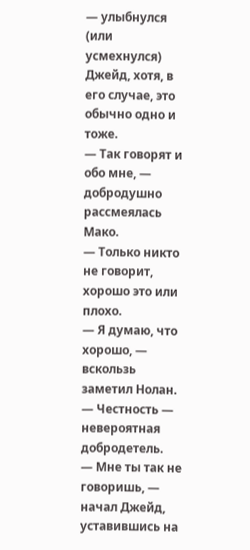— улыбнулся (или усмехнулся) Джейд, хотя, в его случае, это обычно одно и тоже.
— Так говорят и обо мне, — добродушно рассмеялась Мако.
— Только никто не говорит, хорошо это или плохо.
— Я думаю, что хорошо, — вскользь заметил Нолан. — Честность — невероятная добродетель.
— Мне ты так не говоришь, — начал Джейд, уставившись на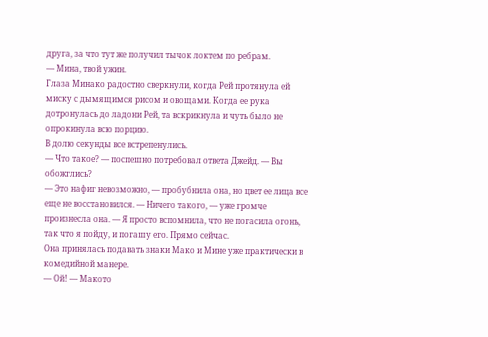друга, за что тут же получил тычок локтем по ребрам.
— Мина, твой ужин.
Глаза Минако радостно сверкнули, когда Рей протянула ей миску с дымящимся рисом и овощами. Когда ее рука дотронулась до ладони Рей, та вскрикнула и чуть было не опрокинула всю порцию.
В долю секунды все встрепенулись.
— Что такое? — поспешно потребовал ответа Джейд. — Вы обожглись?
— Это нафиг невозможно, — пробубнила она, но цвет ее лица все еще не восстановился. — Ничего такого, — уже громче произнесла она. — Я просто вспомнила, что не погасила огонь, так что я пойду, и погашу его. Прямо сейчас.
Она принялась подавать знаки Мако и Мине уже практически в комедийной манере.
— Ой! — Макото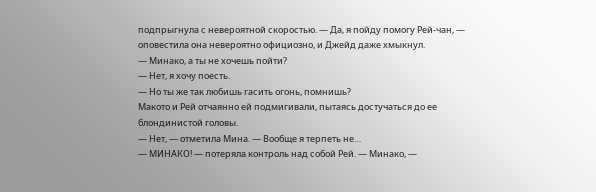подпрыгнула с невероятной скоростью. — Да, я пойду помогу Рей-чан, — оповестила она невероятно официозно, и Джейд даже хмыкнул.
— Минако, а ты не хочешь пойти?
— Нет, я хочу поесть.
— Но ты же так любишь гасить огонь, помнишь?
Макото и Рей отчаянно ей подмигивали, пытаясь достучаться до ее блондинистой головы.
— Нет, — отметила Мина. — Вообще я терпеть не…
— МИНАКО! — потеряла контроль над собой Рей. — Минако, —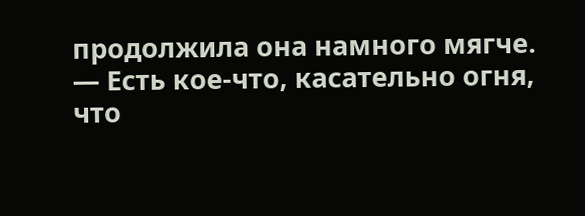продолжила она намного мягче. — Есть кое-что, касательно огня, что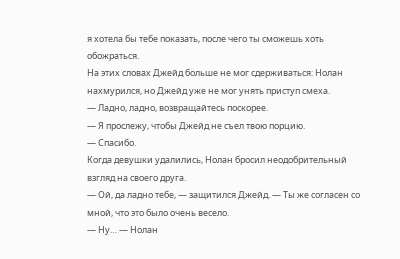я хотела бы тебе показать, после чего ты сможешь хоть обожраться.
На этих словах Джейд больше не мог сдерживаться: Нолан нахмурился, но Джейд уже не мог унять приступ смеха.
— Ладно, ладно, возвращайтесь поскорее.
— Я прослежу, чтобы Джейд не съел твою порцию.
— Спасибо.
Когда девушки удалились, Нолан бросил неодобрительный взгляд на своего друга.
— Ой, да ладно тебе, — защитился Джейд. — Ты же согласен со мной, что это было очень весело.
— Ну… — Нолан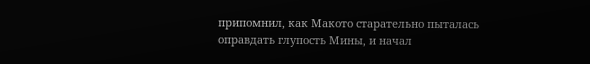припомнил, как Макото старательно пыталась оправдать глупость Мины, и начал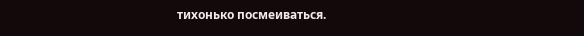тихонько посмеиваться.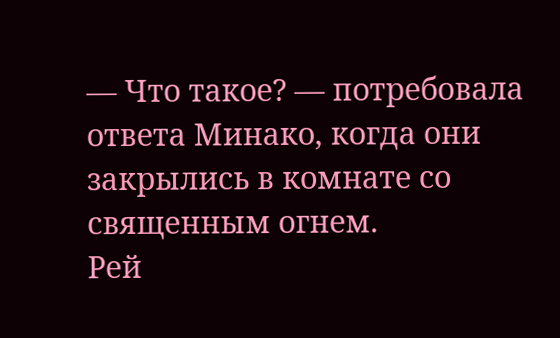— Что такое? — потребовала ответа Минако, когда они закрылись в комнате со священным огнем.
Рей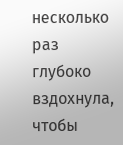несколько раз глубоко вздохнула, чтобы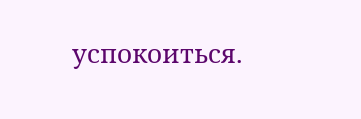успокоиться.